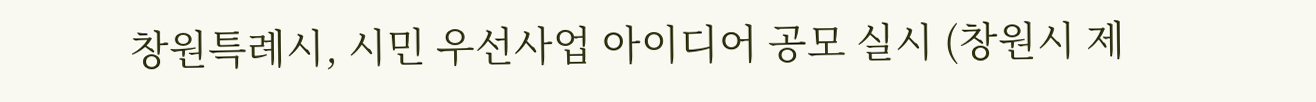창원특례시, 시민 우선사업 아이디어 공모 실시 (창원시 제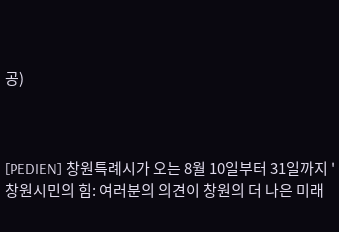공)



[PEDIEN] 창원특례시가 오는 8월 10일부터 31일까지 '창원시민의 힘: 여러분의 의견이 창원의 더 나은 미래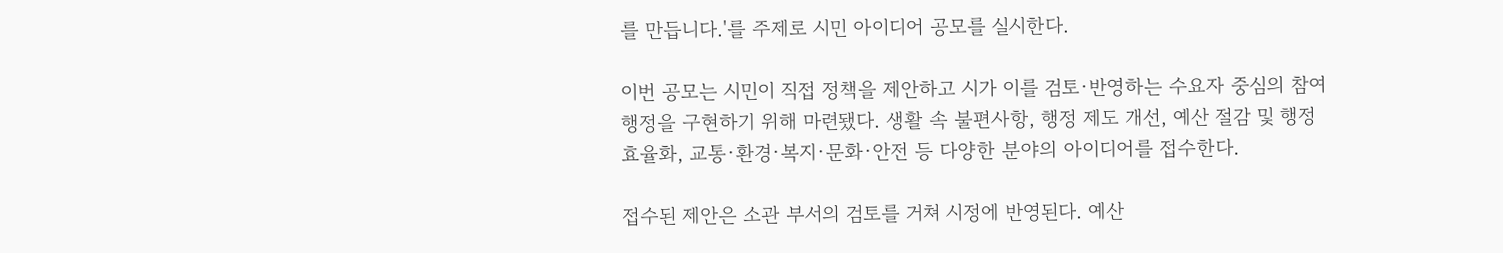를 만듭니다.'를 주제로 시민 아이디어 공모를 실시한다.

이번 공모는 시민이 직접 정책을 제안하고 시가 이를 검토·반영하는 수요자 중심의 참여행정을 구현하기 위해 마련됐다. 생활 속 불편사항, 행정 제도 개선, 예산 절감 및 행정 효율화, 교통·환경·복지·문화·안전 등 다양한 분야의 아이디어를 접수한다.

접수된 제안은 소관 부서의 검토를 거쳐 시정에 반영된다. 예산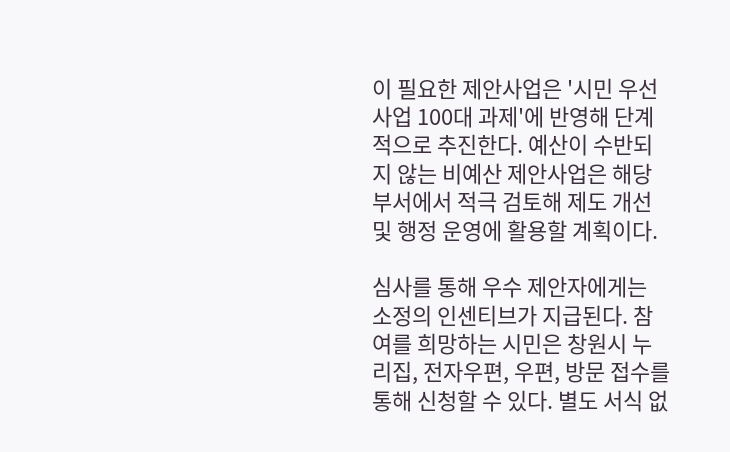이 필요한 제안사업은 '시민 우선사업 100대 과제'에 반영해 단계적으로 추진한다. 예산이 수반되지 않는 비예산 제안사업은 해당 부서에서 적극 검토해 제도 개선 및 행정 운영에 활용할 계획이다.

심사를 통해 우수 제안자에게는 소정의 인센티브가 지급된다. 참여를 희망하는 시민은 창원시 누리집, 전자우편, 우편, 방문 접수를 통해 신청할 수 있다. 별도 서식 없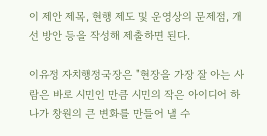이 제안 제목, 현행 제도 및 운영상의 문제점, 개선 방안 등을 작성해 제출하면 된다.

이유정 자치행정국장은 "현장을 가장 잘 아는 사람은 바로 시민인 만큼 시민의 작은 아이디어 하나가 창원의 큰 변화를 만들어 낼 수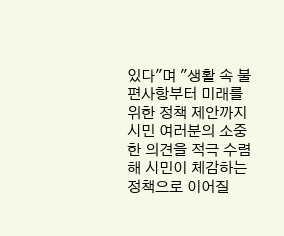있다"며 "생활 속 불편사항부터 미래를 위한 정책 제안까지 시민 여러분의 소중한 의견을 적극 수렴해 시민이 체감하는 정책으로 이어질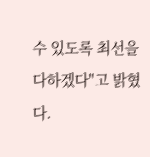수 있도록 최선을 다하겠다"고 밝혔다.